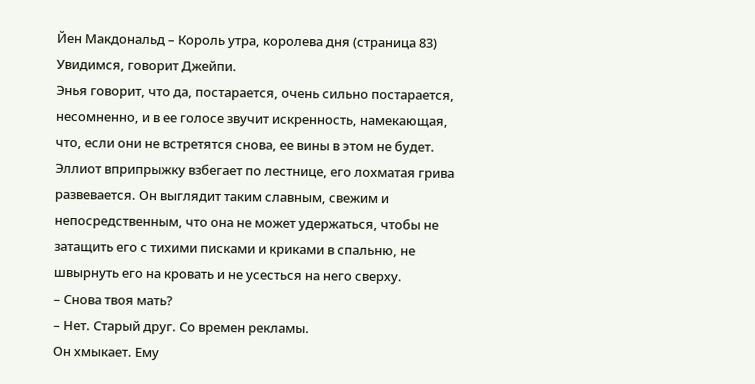Йен Макдональд – Король утра, королева дня (страница 83)
Увидимся, говорит Джейпи.
Энья говорит, что да, постарается, очень сильно постарается, несомненно, и в ее голосе звучит искренность, намекающая, что, если они не встретятся снова, ее вины в этом не будет.
Эллиот вприпрыжку взбегает по лестнице, его лохматая грива развевается. Он выглядит таким славным, свежим и непосредственным, что она не может удержаться, чтобы не затащить его с тихими писками и криками в спальню, не швырнуть его на кровать и не усесться на него сверху.
– Снова твоя мать?
– Нет. Старый друг. Со времен рекламы.
Он хмыкает. Ему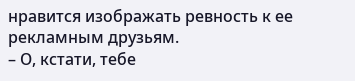нравится изображать ревность к ее рекламным друзьям.
– О, кстати, тебе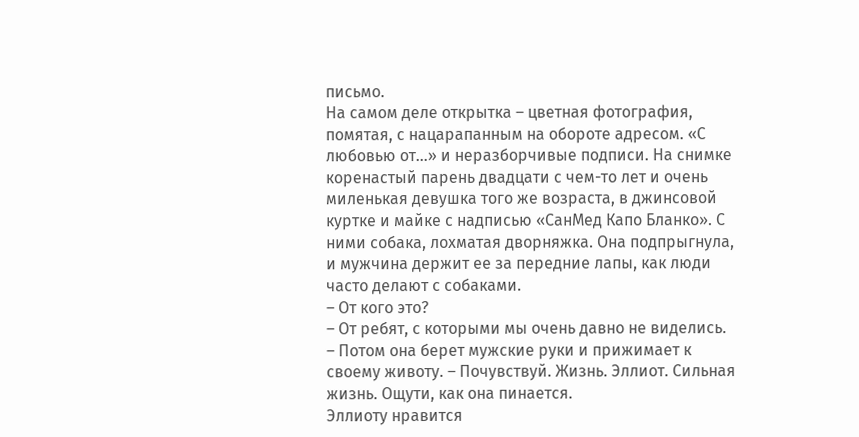письмо.
На самом деле открытка – цветная фотография, помятая, с нацарапанным на обороте адресом. «С любовью от…» и неразборчивые подписи. На снимке коренастый парень двадцати с чем-то лет и очень миленькая девушка того же возраста, в джинсовой куртке и майке с надписью «СанМед Капо Бланко». С ними собака, лохматая дворняжка. Она подпрыгнула, и мужчина держит ее за передние лапы, как люди часто делают с собаками.
– От кого это?
– От ребят, с которыми мы очень давно не виделись. – Потом она берет мужские руки и прижимает к своему животу. – Почувствуй. Жизнь. Эллиот. Сильная жизнь. Ощути, как она пинается.
Эллиоту нравится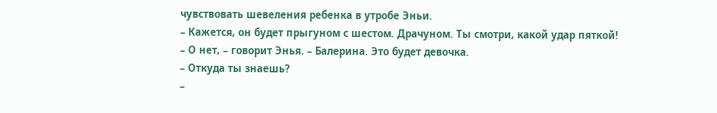чувствовать шевеления ребенка в утробе Эньи.
– Кажется, он будет прыгуном с шестом. Драчуном. Ты смотри, какой удар пяткой!
– О нет, – говорит Энья. – Балерина. Это будет девочка.
– Откуда ты знаешь?
–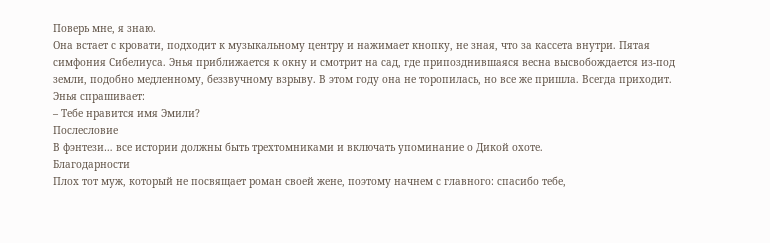Поверь мне, я знаю.
Она встает с кровати, подходит к музыкальному центру и нажимает кнопку, не зная, что за кассета внутри. Пятая симфония Сибелиуса. Энья приближается к окну и смотрит на сад, где припозднившаяся весна высвобождается из-под земли, подобно медленному, беззвучному взрыву. В этом году она не торопилась, но все же пришла. Всегда приходит.
Энья спрашивает:
– Тебе нравится имя Эмили?
Послесловие
В фэнтези… все истории должны быть трехтомниками и включать упоминание о Дикой охоте.
Благодарности
Плох тот муж, который не посвящает роман своей жене, поэтому начнем с главного: спасибо тебе,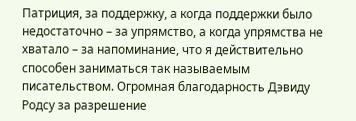Патриция, за поддержку, а когда поддержки было недостаточно – за упрямство, а когда упрямства не хватало – за напоминание, что я действительно способен заниматься так называемым писательством. Огромная благодарность Дэвиду Родсу за разрешение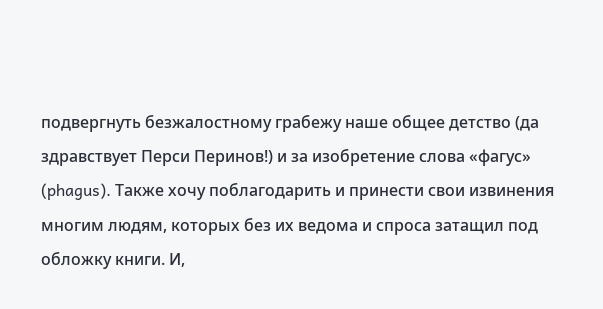подвергнуть безжалостному грабежу наше общее детство (да здравствует Перси Перинов!) и за изобретение слова «фагус» (phagus). Также хочу поблагодарить и принести свои извинения многим людям, которых без их ведома и спроса затащил под обложку книги. И,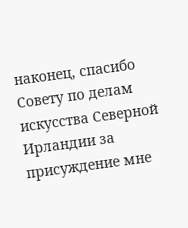наконец, спасибо Совету по делам искусства Северной Ирландии за присуждение мне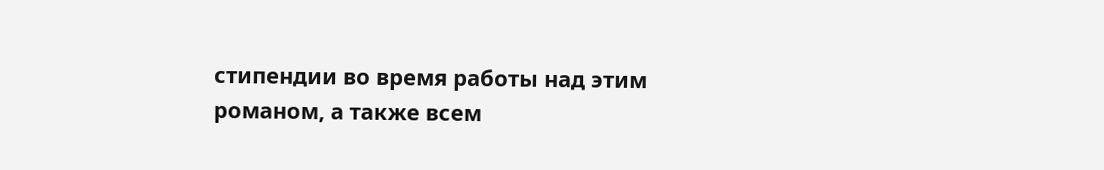стипендии во время работы над этим романом, а также всем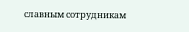славным сотрудникам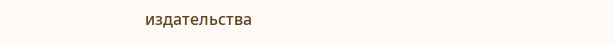издательства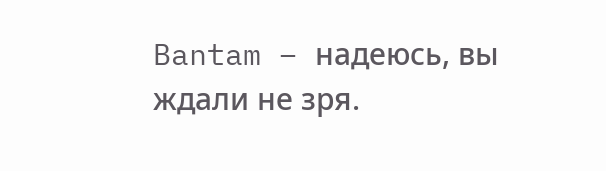Bantam – надеюсь, вы ждали не зря.